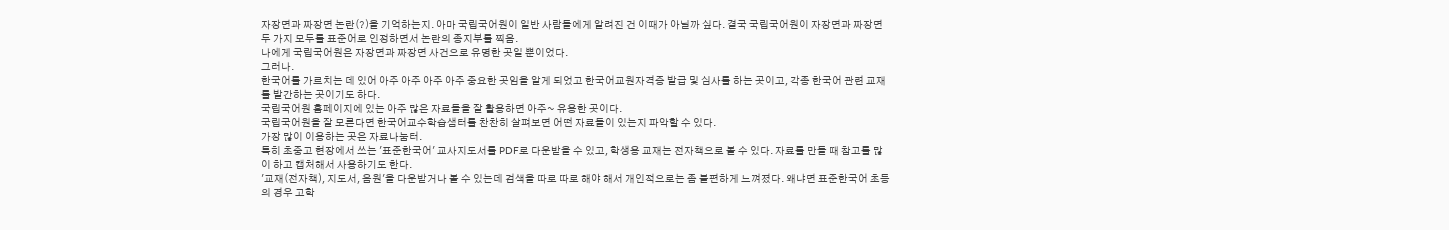자장면과 짜장면 논란(?)을 기억하는지. 아마 국립국어원이 일반 사람들에게 알려진 건 이때가 아닐까 싶다. 결국 국립국어원이 자장면과 짜장면 두 가지 모두를 표준어로 인정하면서 논란의 종지부를 찍음.
나에게 국립국어원은 자장면과 짜장면 사건으로 유명한 곳일 뿐이었다.
그러나.
한국어를 가르치는 데 있어 아주 아주 아주 아주 중요한 곳임을 알게 되었고 한국어교원자격증 발급 및 심사를 하는 곳이고, 각종 한국어 관련 교재를 발간하는 곳이기도 하다.
국립국어원 홈페이지에 있는 아주 많은 자료들을 잘 활용하면 아주~ 유용한 곳이다.
국립국어원을 잘 모른다면 한국어교수학습샘터를 찬찬히 살펴보면 어떤 자료들이 있는지 파악할 수 있다.
가장 많이 이용하는 곳은 자료나눔터.
특히 초중고 현장에서 쓰는 '표준한국어' 교사지도서를 PDF로 다운받을 수 있고, 학생용 교재는 전자책으로 볼 수 있다. 자료를 만들 때 참고를 많이 하고 캡처해서 사용하기도 한다.
'교재(전자책), 지도서, 음원'을 다운받거나 볼 수 있는데 검색을 따로 따로 해야 해서 개인적으로는 좀 불편하게 느껴졌다. 왜냐면 표준한국어 초등의 경우 고학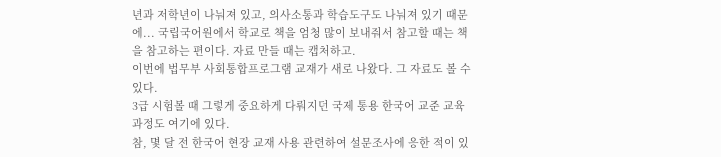년과 저학년이 나눠져 있고, 의사소통과 학습도구도 나눠져 있기 때문에... 국립국어원에서 학교로 책을 엄청 많이 보내줘서 참고할 때는 책을 참고하는 편이다. 자료 만들 때는 캡처하고.
이번에 법무부 사회통합프로그램 교재가 새로 나왔다. 그 자료도 볼 수 있다.
3급 시험볼 때 그렇게 중요하게 다뤄지던 국제 통용 한국어 교준 교육과정도 여기에 있다.
참, 몇 달 전 한국어 현장 교재 사용 관련하여 설문조사에 응한 적이 있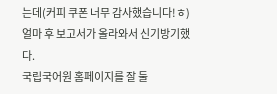는데(커피 쿠폰 너무 감사했습니다!ㅎ) 얼마 후 보고서가 올라와서 신기방기했다.
국립국어원 홈페이지를 잘 둘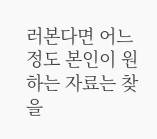러본다면 어느 정도 본인이 원하는 자료는 찾을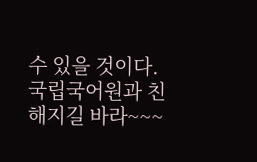수 있을 것이다.
국립국어원과 친해지길 바라~~~